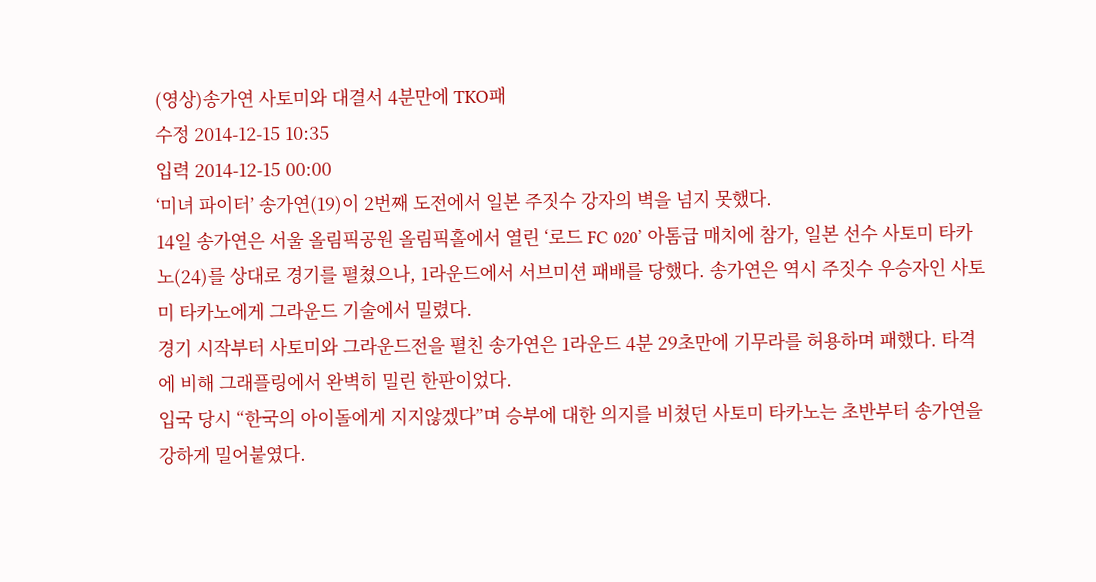(영상)송가연 사토미와 대결서 4분만에 TKO패
수정 2014-12-15 10:35
입력 2014-12-15 00:00
‘미녀 파이터’ 송가연(19)이 2번째 도전에서 일본 주짓수 강자의 벽을 넘지 못했다.
14일 송가연은 서울 올림픽공원 올림픽홀에서 열린 ‘로드 FC 020’ 아톰급 매치에 참가, 일본 선수 사토미 타카노(24)를 상대로 경기를 펼쳤으나, 1라운드에서 서브미션 패배를 당했다. 송가연은 역시 주짓수 우승자인 사토미 타카노에게 그라운드 기술에서 밀렸다.
경기 시작부터 사토미와 그라운드전을 펼친 송가연은 1라운드 4분 29초만에 기무라를 허용하며 패했다. 타격에 비해 그래플링에서 완벽히 밀린 한판이었다.
입국 당시 “한국의 아이돌에게 지지않겠다”며 승부에 대한 의지를 비쳤던 사토미 타카노는 초반부터 송가연을 강하게 밀어붙였다.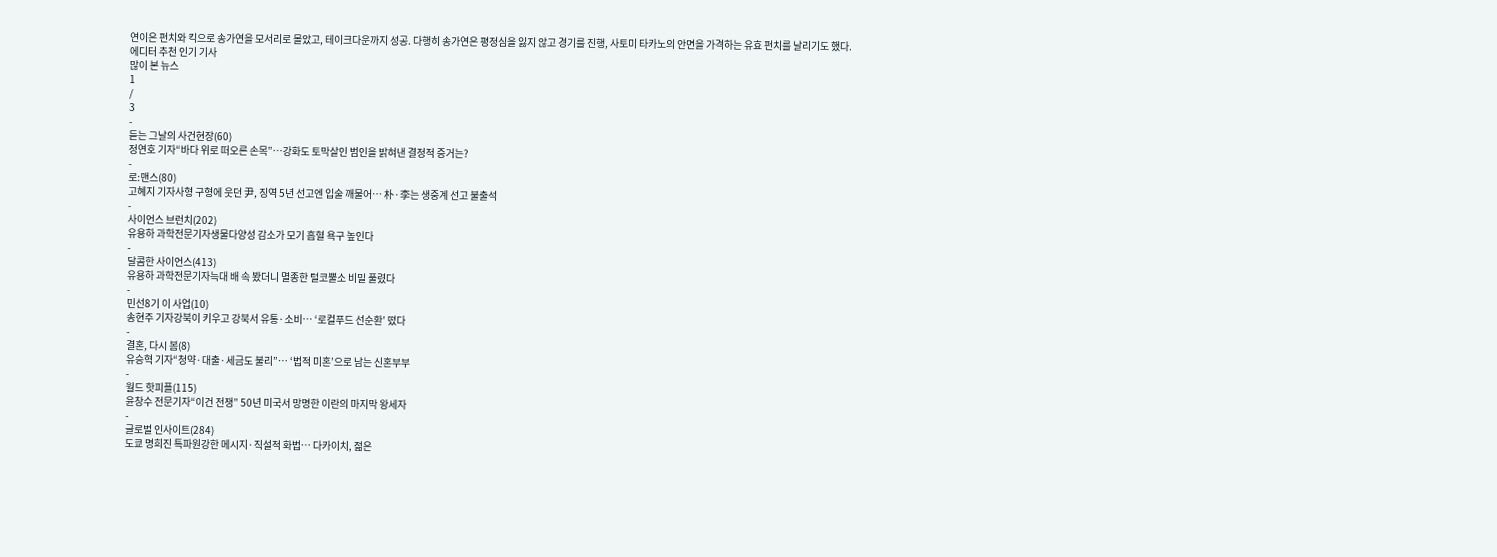연이은 펀치와 킥으로 송가연을 모서리로 몰았고, 테이크다운까지 성공. 다행히 송가연은 평정심을 잃지 않고 경기를 진행, 사토미 타카노의 안면을 가격하는 유효 펀치를 날리기도 했다.
에디터 추천 인기 기사
많이 본 뉴스
1
/
3
-
듣는 그날의 사건현장(60)
정연호 기자“바다 위로 떠오른 손목”…강화도 토막살인 범인을 밝혀낸 결정적 증거는?
-
로:맨스(80)
고혜지 기자사형 구형에 웃던 尹, 징역 5년 선고엔 입술 깨물어… 朴·李는 생중계 선고 불출석
-
사이언스 브런치(202)
유용하 과학전문기자생물다양성 감소가 모기 흡혈 욕구 높인다
-
달콤한 사이언스(413)
유용하 과학전문기자늑대 배 속 봤더니 멸종한 털코뿔소 비밀 풀렸다
-
민선8기 이 사업(10)
송현주 기자강북이 키우고 강북서 유통·소비… ‘로컬푸드 선순환’ 떴다
-
결혼, 다시 봄(8)
유승혁 기자“청약·대출·세금도 불리”… ‘법적 미혼’으로 남는 신혼부부
-
월드 핫피플(115)
윤창수 전문기자“이건 전쟁” 50년 미국서 망명한 이란의 마지막 왕세자
-
글로벌 인사이트(284)
도쿄 명희진 특파원강한 메시지·직설적 화법… 다카이치, 젊은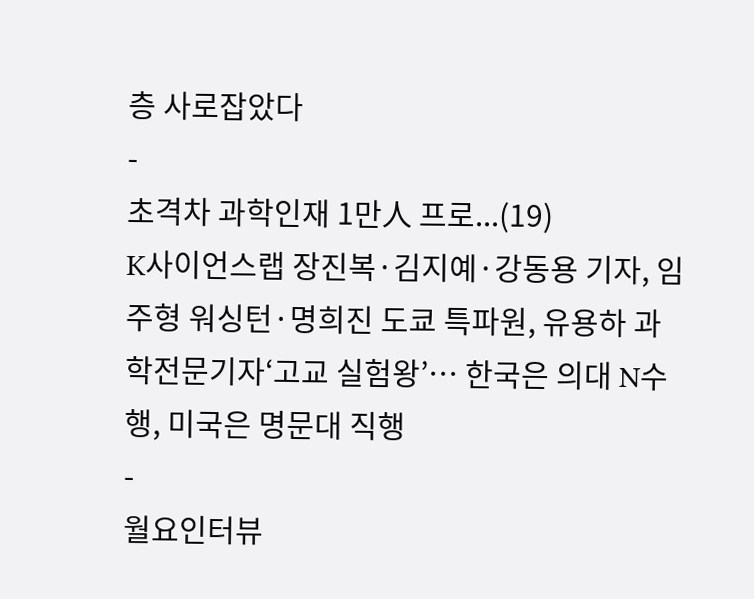층 사로잡았다
-
초격차 과학인재 1만人 프로...(19)
K사이언스랩 장진복·김지예·강동용 기자, 임주형 워싱턴·명희진 도쿄 특파원, 유용하 과학전문기자‘고교 실험왕’… 한국은 의대 N수행, 미국은 명문대 직행
-
월요인터뷰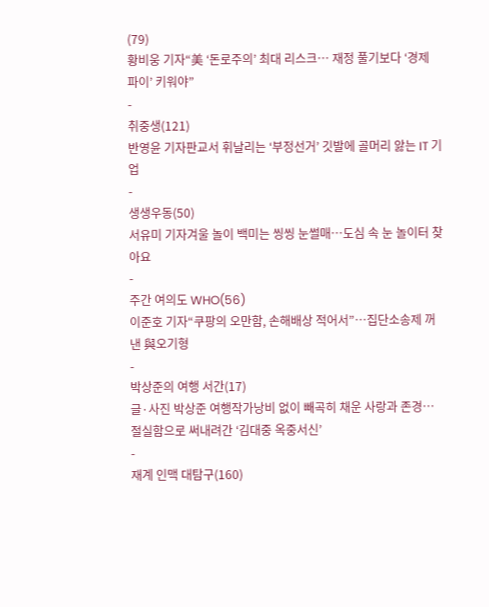(79)
황비웅 기자“美 ‘돈로주의’ 최대 리스크… 재정 풀기보다 ‘경제 파이’ 키워야”
-
취중생(121)
반영윤 기자판교서 휘날리는 ‘부정선거’ 깃발에 골머리 앓는 IT 기업
-
생생우동(50)
서유미 기자겨울 놀이 백미는 씽씽 눈썰매…도심 속 눈 놀이터 찾아요
-
주간 여의도 WHO(56)
이준호 기자“쿠팡의 오만함, 손해배상 적어서”…집단소송제 꺼낸 與오기형
-
박상준의 여행 서간(17)
글·사진 박상준 여행작가낭비 없이 빼곡히 채운 사랑과 존경… 절실함으로 써내려간 ‘김대중 옥중서신’
-
재계 인맥 대탐구(160)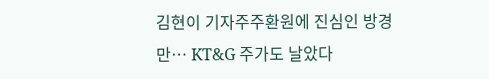김현이 기자주주환원에 진심인 방경만… KT&G 주가도 날았다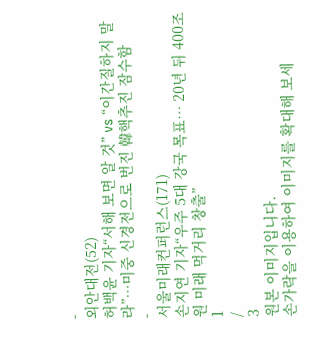-
외안대전(52)
허백윤 기자“서해 보면 알 것” vs “이간질하지 말라”…미중 신경전으로 번진 韓핵추진 잠수함
-
서울미래컨퍼런스(171)
손지연 기자“우주 5대 강국 목표… 20년 뒤 400조원 미래 먹거리 창출”
1
/
3
원본 이미지입니다.
손가락을 이용하여 이미지를 확대해 보세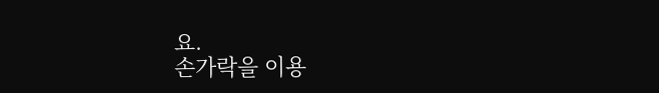요.
손가락을 이용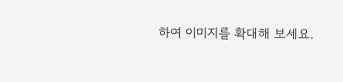하여 이미지를 확대해 보세요.